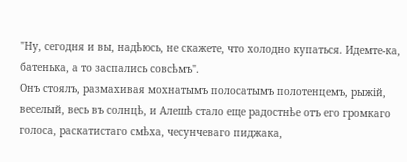"Ну, сегодня и вы, надѣюсь, не скажете, что холодно купаться. Идемте-ка, батенька, а то заспались совсѣмъ".
Онъ стоялъ, размахивая мохнатымъ полосатымъ полотенцемъ, рыжій, веселый, весь въ солнцѣ, и Алешѣ стало еще радостнѣе отъ его громкаго голоса, раскатистаго смѣха, чесунчеваго пиджака,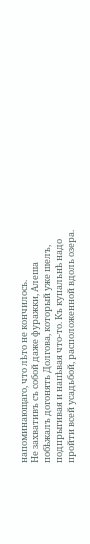напоминающаго, что лѣто не кончилось.
Не захвативъ съ собой даже фуражки, Алеша побѣжалъ догонять Долгова, который уже шелъ, подпрыгивая и напѣвая что-то. Къ купальнѣ надо пройти всей усадьбой, расположенной вдоль озера.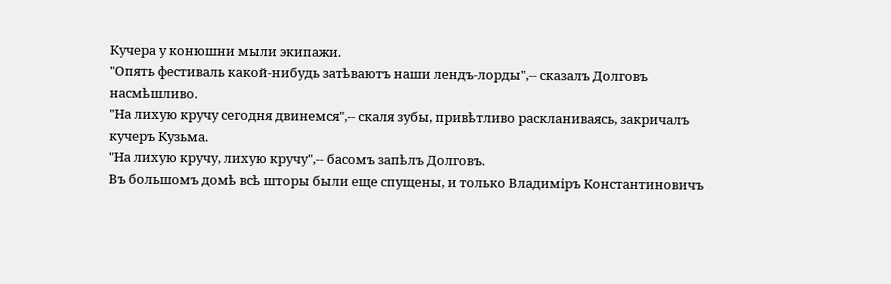Кучера у конюшни мыли экипажи.
"Опять фестиваль какой-нибудь затѣваютъ наши лендъ-лорды",-- сказалъ Долговъ насмѣшливо.
"На лихую кручу сегодня двинемся",-- скаля зубы, привѣтливо раскланиваясь, закричалъ кучеръ Кузьма.
"На лихую кручу, лихую кручу",-- басомъ запѣлъ Долговъ.
Въ большомъ домѣ всѣ шторы были еще спущены, и только Владиміръ Константиновичъ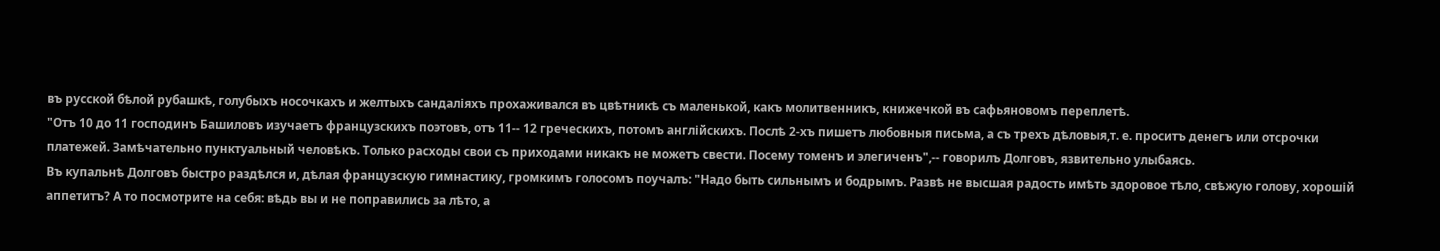въ русской бѣлой рубашкѣ, голубыхъ носочкахъ и желтыхъ сандаліяхъ прохаживался въ цвѣтникѣ съ маленькой, какъ молитвенникъ, книжечкой въ сафьяновомъ переплетѣ.
"Отъ 10 до 11 господинъ Башиловъ изучаетъ французскихъ поэтовъ, отъ 11-- 12 греческихъ, потомъ англійскихъ. Послѣ 2-хъ пишетъ любовныя письма, а съ трехъ дѣловыя,т. е. проситъ денегъ или отсрочки платежей. Замѣчательно пунктуальный человѣкъ. Только расходы свои съ приходами никакъ не можетъ свести. Посему томенъ и элегиченъ",-- говорилъ Долговъ, язвительно улыбаясь.
Въ купальнѣ Долговъ быстро раздѣлся и, дѣлая французскую гимнастику, громкимъ голосомъ поучалъ: "Надо быть сильнымъ и бодрымъ. Развѣ не высшая радость имѣть здоровое тѣло, свѣжую голову, хорошій аппетитъ? А то посмотрите на себя: вѣдь вы и не поправились за лѣто, а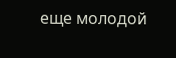еще молодой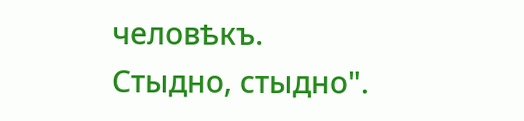человѣкъ.
Стыдно, стыдно".